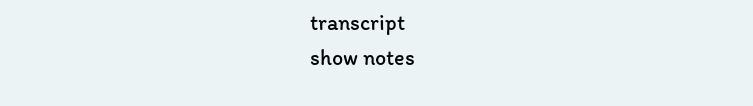transcript
show notes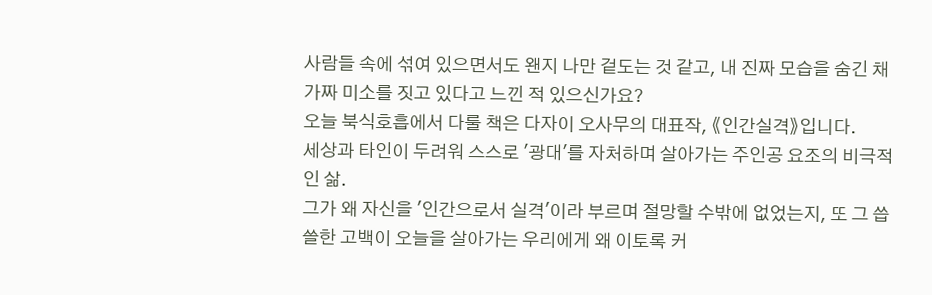사람들 속에 섞여 있으면서도 왠지 나만 겉도는 것 같고, 내 진짜 모습을 숨긴 채 가짜 미소를 짓고 있다고 느낀 적 있으신가요?
오늘 북식호흡에서 다룰 책은 다자이 오사무의 대표작, 《인간실격》입니다.
세상과 타인이 두려워 스스로 '광대'를 자처하며 살아가는 주인공 요조의 비극적인 삶.
그가 왜 자신을 '인간으로서 실격'이라 부르며 절망할 수밖에 없었는지, 또 그 씁쓸한 고백이 오늘을 살아가는 우리에게 왜 이토록 커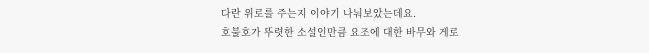다란 위로를 주는지 이야기 나눠보았는데요.
호불호가 뚜렷한 소설인만큼 요조에 대한 바무와 게로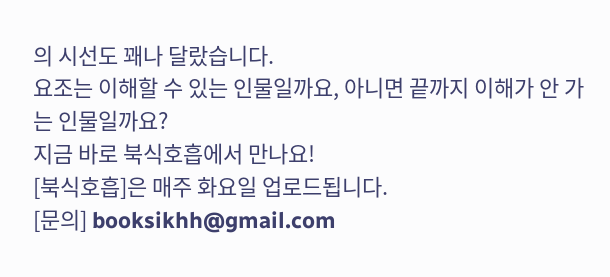의 시선도 꽤나 달랐습니다.
요조는 이해할 수 있는 인물일까요, 아니면 끝까지 이해가 안 가는 인물일까요?
지금 바로 북식호흡에서 만나요!
[북식호흡]은 매주 화요일 업로드됩니다.
[문의] booksikhh@gmail.com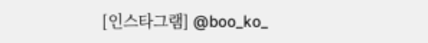[인스타그램] @boo_ko_